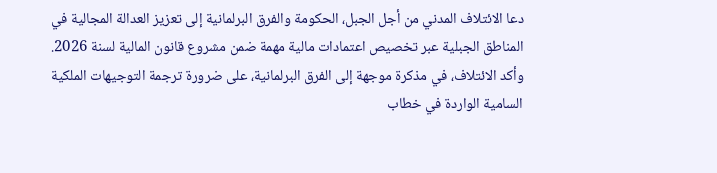دعا الائتلاف المدني من أجل الجبل، الحكومة والفرق البرلمانية إلى تعزيز العدالة المجالية في المناطق الجبلية عبر تخصيص اعتمادات مالية مهمة ضمن مشروع قانون المالية لسنة 2026.
وأكد الائتلاف، في مذكرة موجهة إلى الفرق البرلمانية، على ضرورة ترجمة التوجيهات الملكية السامية الواردة في خطاب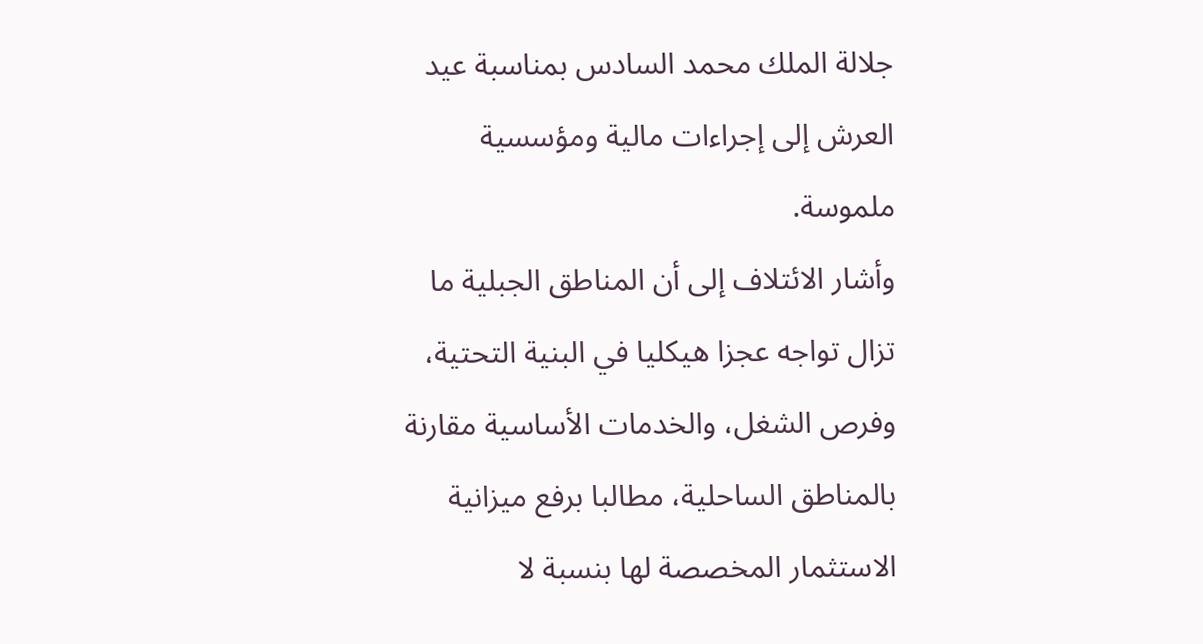جلالة الملك محمد السادس بمناسبة عيد العرش إلى إجراءات مالية ومؤسسية ملموسة.
وأشار الائتلاف إلى أن المناطق الجبلية ما تزال تواجه عجزا هيكليا في البنية التحتية، وفرص الشغل، والخدمات الأساسية مقارنة بالمناطق الساحلية، مطالبا برفع ميزانية الاستثمار المخصصة لها بنسبة لا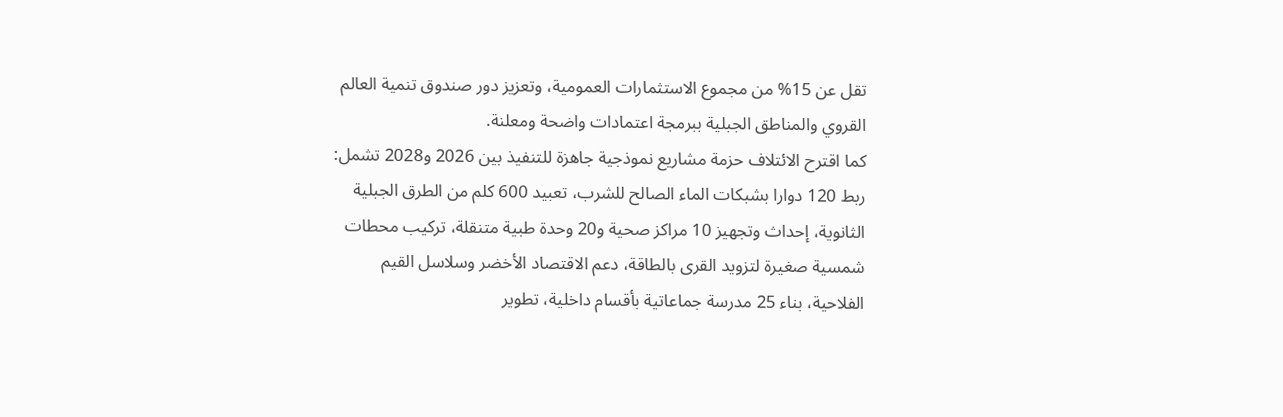تقل عن 15% من مجموع الاستثمارات العمومية، وتعزيز دور صندوق تنمية العالم القروي والمناطق الجبلية ببرمجة اعتمادات واضحة ومعلنة.
كما اقترح الائتلاف حزمة مشاريع نموذجية جاهزة للتنفيذ بين 2026 و2028 تشمل: ربط 120 دوارا بشبكات الماء الصالح للشرب، تعبيد 600 كلم من الطرق الجبلية الثانوية، إحداث وتجهيز 10 مراكز صحية و20 وحدة طبية متنقلة، تركيب محطات شمسية صغيرة لتزويد القرى بالطاقة، دعم الاقتصاد الأخضر وسلاسل القيم الفلاحية، بناء 25 مدرسة جماعاتية بأقسام داخلية، تطوير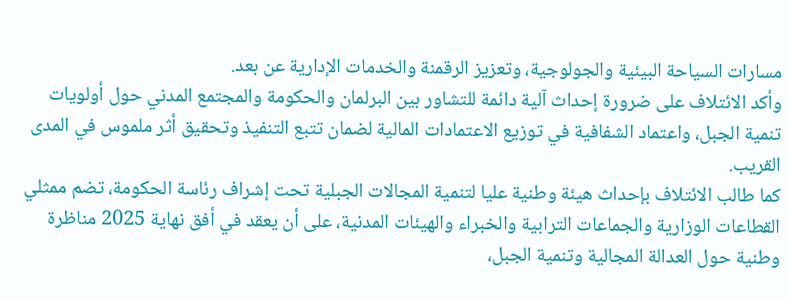مسارات السياحة البيئية والجولوجية، وتعزيز الرقمنة والخدمات الإدارية عن بعد.
وأكد الائتلاف على ضرورة إحداث آلية دائمة للتشاور بين البرلمان والحكومة والمجتمع المدني حول أولويات تنمية الجبل، واعتماد الشفافية في توزيع الاعتمادات المالية لضمان تتبع التنفيذ وتحقيق أثر ملموس في المدى القريب.
كما طالب الائتلاف بإحداث هيئة وطنية عليا لتنمية المجالات الجبلية تحت إشراف رئاسة الحكومة، تضم ممثلي القطاعات الوزارية والجماعات الترابية والخبراء والهيئات المدنية، على أن يعقد في أفق نهاية 2025 مناظرة وطنية حول العدالة المجالية وتنمية الجبل،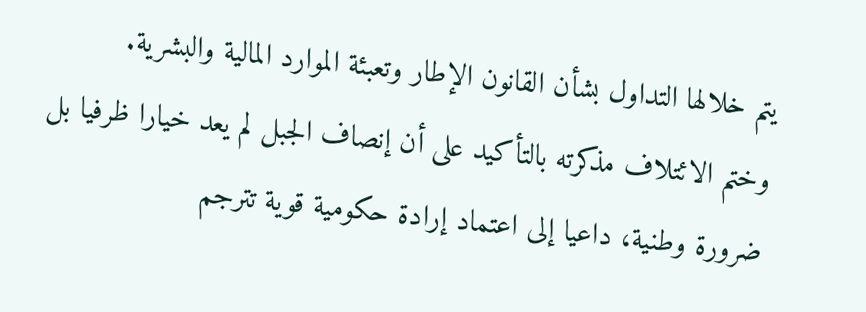يتم خلالها التداول بشأن القانون الإطار وتعبئة الموارد المالية والبشرية.
وختم الائتلاف مذكرته بالتأكيد على أن إنصاف الجبل لم يعد خيارا ظرفيا بل ضرورة وطنية، داعيا إلى اعتماد إرادة حكومية قوية تترجم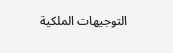التوجيهات الملكية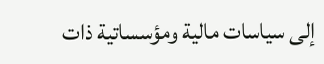إلى سياسات مالية ومؤسساتية ذات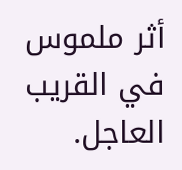أثر ملموس في القريب العاجل.